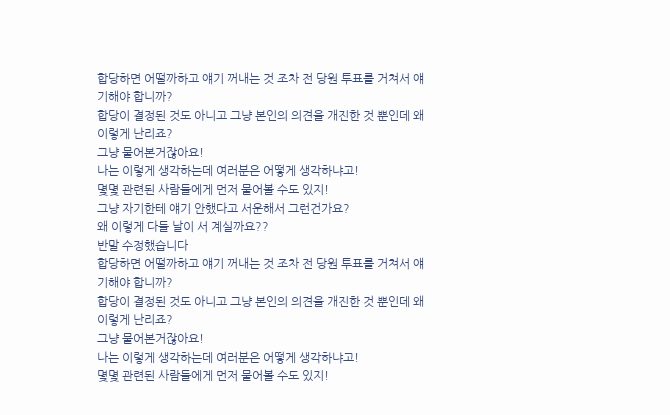합당하면 어떨까하고 얘기 꺼내는 것 조차 전 당원 투표를 거쳐서 얘기해야 합니까?
합당이 결정된 것도 아니고 그냥 본인의 의견을 개진한 것 뿐인데 왜 이렇게 난리죠?
그냥 물어본거잖아요!
나는 이렇게 생각하는데 여러분은 어떻게 생각하냐고!
몇몇 관련된 사람들에게 먼저 물어볼 수도 있지!
그냥 자기한테 얘기 안했다고 서운해서 그런건가요?
왜 이렇게 다들 날이 서 계실까요??
반말 수정했습니다
합당하면 어떨까하고 얘기 꺼내는 것 조차 전 당원 투표를 거쳐서 얘기해야 합니까?
합당이 결정된 것도 아니고 그냥 본인의 의견을 개진한 것 뿐인데 왜 이렇게 난리죠?
그냥 물어본거잖아요!
나는 이렇게 생각하는데 여러분은 어떻게 생각하냐고!
몇몇 관련된 사람들에게 먼저 물어볼 수도 있지!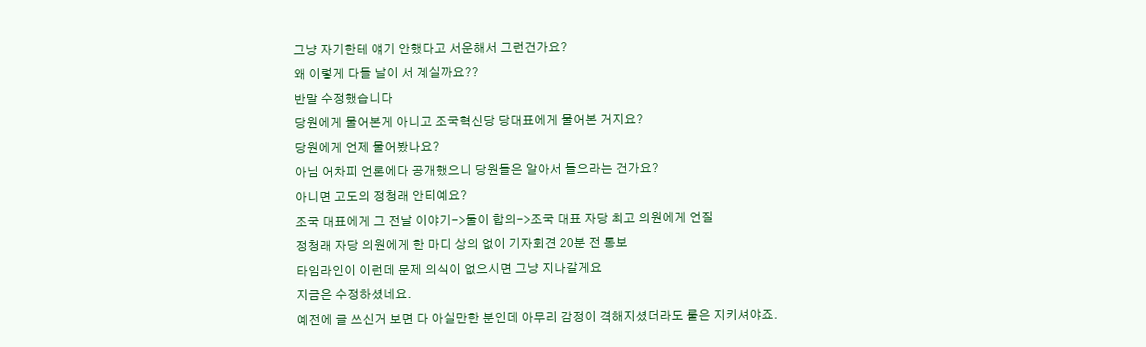그냥 자기한테 얘기 안했다고 서운해서 그런건가요?
왜 이렇게 다들 날이 서 계실까요??
반말 수정했습니다
당원에게 물어본게 아니고 조국혁신당 당대표에게 물어본 거지요?
당원에게 언제 물어봤나요?
아님 어차피 언론에다 공개했으니 당원들은 알아서 들으라는 건가요?
아니면 고도의 정청래 안티예요?
조국 대표에게 그 전날 이야기->둘이 합의->조국 대표 자당 최고 의원에게 언질
정청래 자당 의원에게 한 마디 상의 없이 기자회견 20분 전 통보
타임라인이 이런데 문제 의식이 없으시면 그냥 지나갈게요
지금은 수정하셨네요.
예전에 글 쓰신거 보면 다 아실만한 분인데 아무리 감정이 격해지셨더라도 룰은 지키셔야죠.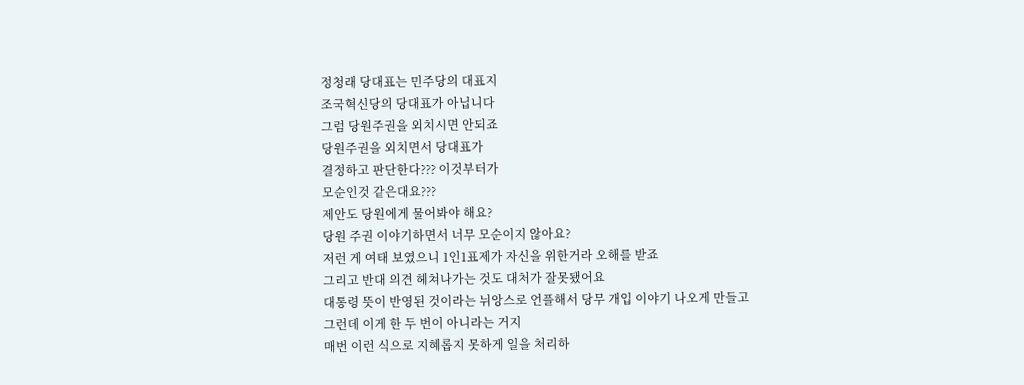정청래 당대표는 민주당의 대표지
조국혁신당의 당대표가 아닙니다
그럼 당원주권을 외치시면 안되죠
당원주권을 외치면서 당대표가
결정하고 판단한다??? 이것부터가
모순인것 같은대요???
제안도 당원에게 물어봐야 해요?
당원 주권 이야기하면서 너무 모순이지 않아요?
저런 게 여태 보였으니 1인1표제가 자신을 위한거라 오해를 받죠
그리고 반대 의견 헤쳐나가는 것도 대처가 잘못됐어요
대통령 뜻이 반영된 것이라는 뉘앙스로 언플해서 당무 개입 이야기 나오게 만들고
그런데 이게 한 두 번이 아니라는 거지
매번 이런 식으로 지혜롭지 못하게 일을 처리하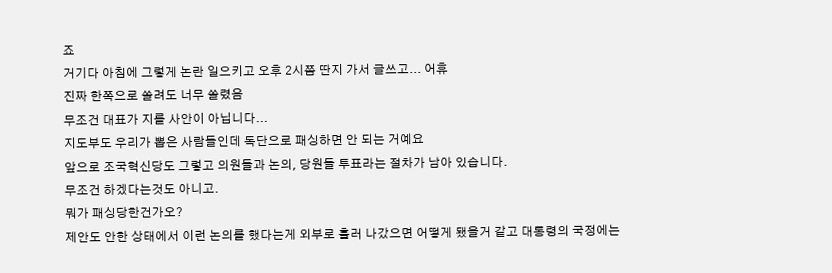죠
거기다 아침에 그렇게 논란 일으키고 오후 2시쯤 딴지 가서 글쓰고... 어휴
진짜 한쪽으로 쏠려도 너무 쏠렸음
무조건 대표가 지를 사안이 아닙니다...
지도부도 우리가 뽑은 사람들인데 독단으로 패싱하면 안 되는 거예요
앞으로 조국혁신당도 그렇고 의원들과 논의, 당원들 투표라는 절차가 남아 있습니다.
무조건 하겠다는것도 아니고.
뭐가 패싱당한건가오?
제안도 안한 상태에서 이런 논의를 했다는게 외부로 흘러 나갔으면 어떻게 됐을거 같고 대통령의 국정에는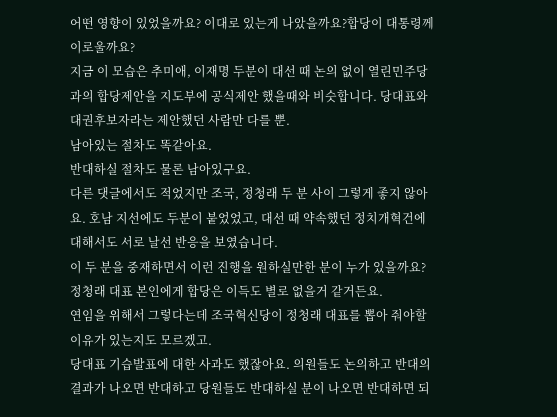어떤 영향이 있었을까요? 이대로 있는게 나았을까요?합당이 대통령께 이로울까요?
지금 이 모습은 추미애, 이재명 두분이 대선 때 논의 없이 열린민주당과의 합당제안을 지도부에 공식제안 했을때와 비슷합니다. 당대표와 대권후보자라는 제안했던 사람만 다를 뿐.
남아있는 절차도 똑같아요.
반대하실 절차도 물론 남아있구요.
다른 댓글에서도 적었지만 조국, 정청래 두 분 사이 그렇게 좋지 않아요. 호남 지선에도 두분이 붙었었고, 대선 때 약속했던 정치개혁건에 대해서도 서로 날선 반응을 보였습니다.
이 두 분을 중재하면서 이런 진행을 원하실만한 분이 누가 있을까요? 정청래 대표 본인에게 합당은 이득도 별로 없을거 같거든요.
연임을 위해서 그렇다는데 조국혁신당이 정청래 대표를 뽑아 줘야할 이유가 있는지도 모르겠고.
당대표 기습발표에 대한 사과도 했잖아요. 의원들도 논의하고 반대의 결과가 나오면 반대하고 당원들도 반대하실 분이 나오면 반대하면 되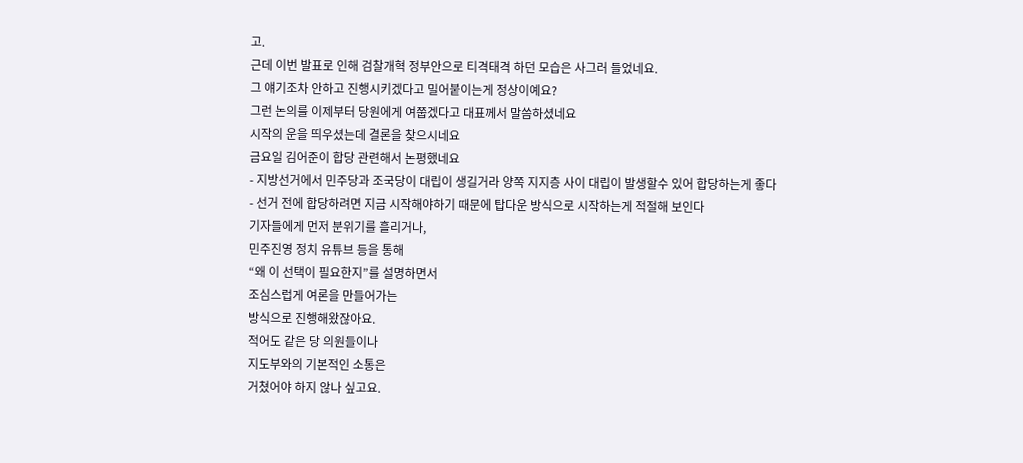고.
근데 이번 발표로 인해 검찰개혁 정부안으로 티격태격 하던 모습은 사그러 들었네요.
그 얘기조차 안하고 진행시키겠다고 밀어붙이는게 정상이예요?
그런 논의를 이제부터 당원에게 여쭙겠다고 대표께서 말씀하셨네요
시작의 운을 띄우셨는데 결론을 찾으시네요
금요일 김어준이 합당 관련해서 논평했네요
- 지방선거에서 민주당과 조국당이 대립이 생길거라 양쪽 지지층 사이 대립이 발생할수 있어 합당하는게 좋다
- 선거 전에 합당하려면 지금 시작해야하기 때문에 탑다운 방식으로 시작하는게 적절해 보인다
기자들에게 먼저 분위기를 흘리거나,
민주진영 정치 유튜브 등을 통해
“왜 이 선택이 필요한지”를 설명하면서
조심스럽게 여론을 만들어가는
방식으로 진행해왔잖아요.
적어도 같은 당 의원들이나
지도부와의 기본적인 소통은
거쳤어야 하지 않나 싶고요.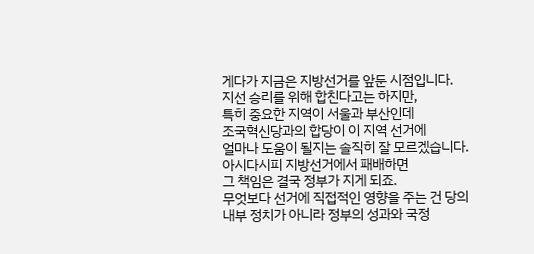게다가 지금은 지방선거를 앞둔 시점입니다.
지선 승리를 위해 합친다고는 하지만,
특히 중요한 지역이 서울과 부산인데
조국혁신당과의 합당이 이 지역 선거에
얼마나 도움이 될지는 솔직히 잘 모르겠습니다.
아시다시피 지방선거에서 패배하면
그 책임은 결국 정부가 지게 되죠.
무엇보다 선거에 직접적인 영향을 주는 건 당의 내부 정치가 아니라 정부의 성과와 국정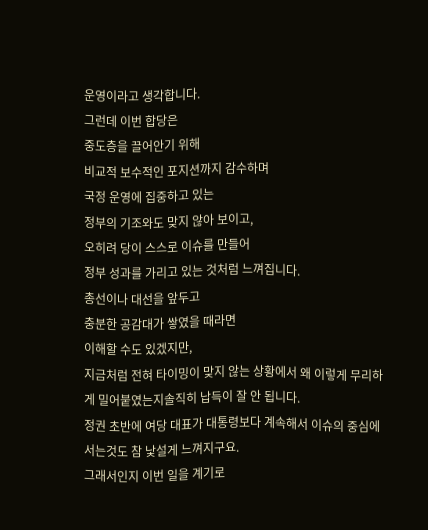운영이라고 생각합니다.
그런데 이번 합당은
중도층을 끌어안기 위해
비교적 보수적인 포지션까지 감수하며
국정 운영에 집중하고 있는
정부의 기조와도 맞지 않아 보이고,
오히려 당이 스스로 이슈를 만들어
정부 성과를 가리고 있는 것처럼 느껴집니다.
총선이나 대선을 앞두고
충분한 공감대가 쌓였을 때라면
이해할 수도 있겠지만,
지금처럼 전혀 타이밍이 맞지 않는 상황에서 왜 이렇게 무리하게 밀어붙였는지솔직히 납득이 잘 안 됩니다.
정권 초반에 여당 대표가 대통령보다 계속해서 이슈의 중심에 서는것도 참 낯설게 느껴지구요.
그래서인지 이번 일을 계기로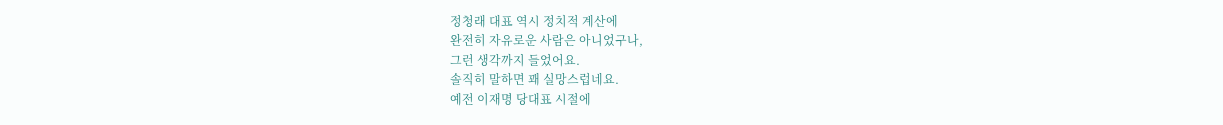정청래 대표 역시 정치적 계산에
완전히 자유로운 사람은 아니었구나,
그런 생각까지 들었어요.
솔직히 말하면 꽤 실망스럽네요.
예전 이재명 당대표 시절에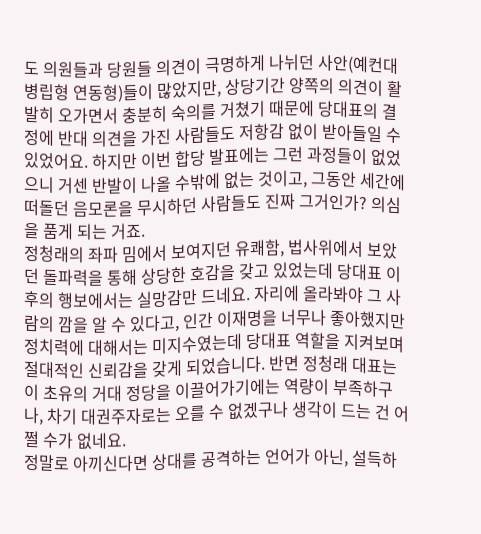도 의원들과 당원들 의견이 극명하게 나뉘던 사안(예컨대 병립형 연동형)들이 많았지만, 상당기간 양쪽의 의견이 활발히 오가면서 충분히 숙의를 거쳤기 때문에 당대표의 결정에 반대 의견을 가진 사람들도 저항감 없이 받아들일 수 있었어요. 하지만 이번 합당 발표에는 그런 과정들이 없었으니 거센 반발이 나올 수밖에 없는 것이고, 그동안 세간에 떠돌던 음모론을 무시하던 사람들도 진짜 그거인가? 의심을 품게 되는 거죠.
정청래의 좌파 밈에서 보여지던 유쾌함, 법사위에서 보았던 돌파력을 통해 상당한 호감을 갖고 있었는데 당대표 이후의 행보에서는 실망감만 드네요. 자리에 올라봐야 그 사람의 깜을 알 수 있다고, 인간 이재명을 너무나 좋아했지만 정치력에 대해서는 미지수였는데 당대표 역할을 지켜보며 절대적인 신뢰감을 갖게 되었습니다. 반면 정청래 대표는 이 초유의 거대 정당을 이끌어가기에는 역량이 부족하구나, 차기 대권주자로는 오를 수 없겠구나 생각이 드는 건 어쩔 수가 없네요.
정말로 아끼신다면 상대를 공격하는 언어가 아닌, 설득하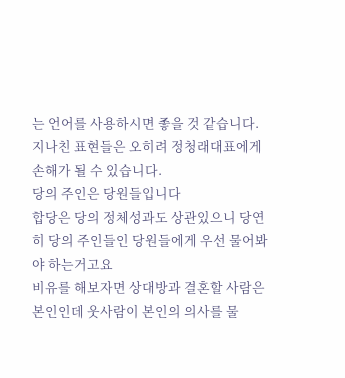는 언어를 사용하시면 좋을 것 같습니다.
지나친 표현들은 오히려 정청래대표에게 손해가 될 수 있습니다.
당의 주인은 당원들입니다
합당은 당의 정체성과도 상관있으니 당연히 당의 주인들인 당원들에게 우선 물어봐야 하는거고요
비유를 해보자면 상대방과 결혼할 사람은 본인인데 웃사람이 본인의 의사를 물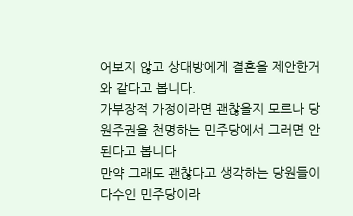어보지 않고 상대방에게 결혼을 제안한거와 같다고 봅니다.
가부장적 가정이라면 괜찮을지 모르나 당원주권을 천명하는 민주당에서 그러면 안된다고 봅니다
만약 그래도 괜찮다고 생각하는 당원들이 다수인 민주당이라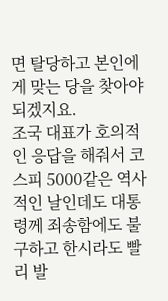면 탈당하고 본인에게 맞는 당을 찾아야 되겠지요.
조국 대표가 호의적인 응답을 해줘서 코스피 5000같은 역사적인 날인데도 대통령께 죄송함에도 불구하고 한시라도 빨리 발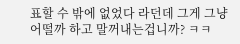표할 수 밖에 없었다 라던데 그게 그냥 어떨까 하고 말꺼내는겁니까? ㅋㅋ